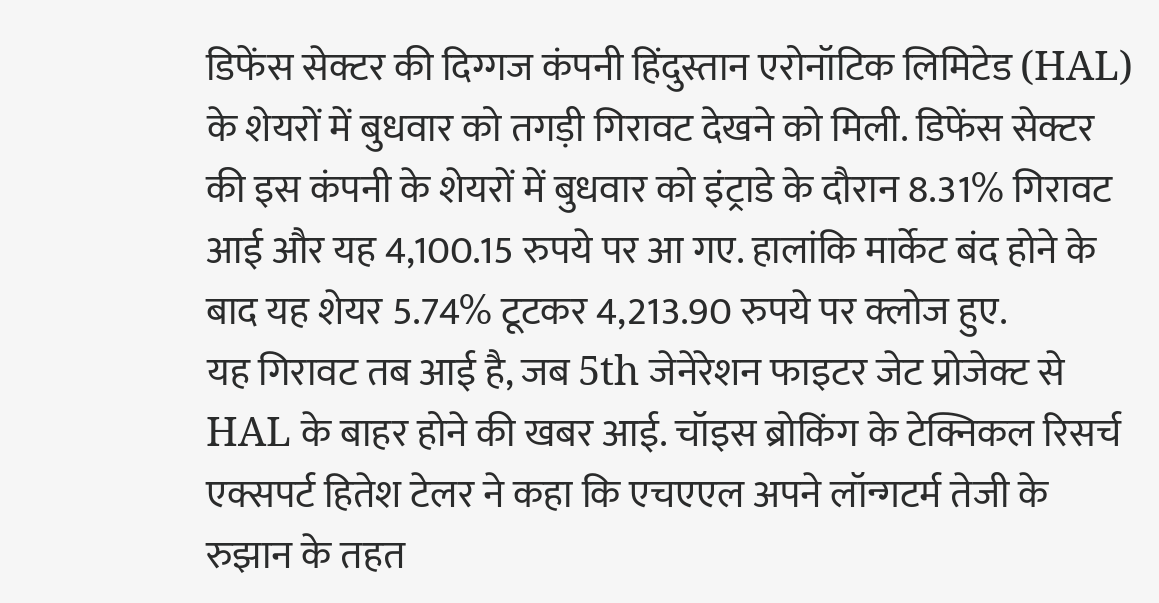डिफेंस सेक्टर की दिग्गज कंपनी हिंदुस्तान एरोनॉटिक लिमिटेड (HAL) के शेयरों में बुधवार को तगड़ी गिरावट देखने को मिली. डिफेंस सेक्टर की इस कंपनी के शेयरों में बुधवार को इंट्राडे के दौरान 8.31% गिरावट आई और यह 4,100.15 रुपये पर आ गए. हालांकि मार्केट बंद होने के बाद यह शेयर 5.74% टूटकर 4,213.90 रुपये पर क्लोज हुए.
यह गिरावट तब आई है, जब 5th जेनेरेशन फाइटर जेट प्रोजेक्ट से HAL के बाहर होने की खबर आई. चॉइस ब्रोकिंग के टेक्निकल रिसर्च एक्सपर्ट हितेश टेलर ने कहा कि एचएएल अपने लॉन्गटर्म तेजी के रुझान के तहत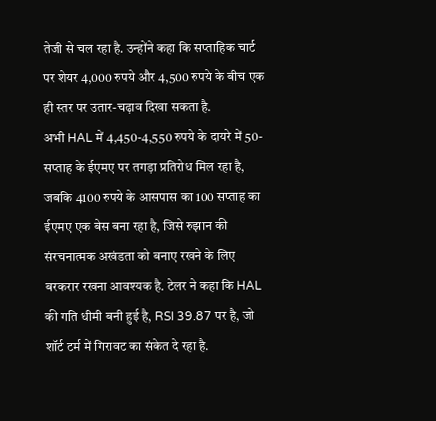तेजी से चल रहा है. उन्होंने कहा कि सप्ताहिक चार्ट पर शेयर 4,000 रुपये और 4,500 रुपये के बीच एक ही स्तर पर उतार-चढ़ाव दिखा सकता है.
अभी HAL में 4,450-4,550 रुपये के दायरे में 50-सप्ताह के ईएमए पर तगड़ा प्रतिरोध मिल रहा है, जबकि 4100 रुपये के आसपास का 100 सप्ताह का ईएमए एक बेस बना रहा है, जिसे रुझान की संरचनात्मक अखंडता को बनाए रखने के लिए बरकरार रखना आवश्यक है. टेलर ने कहा कि HAL की गति धीमी बनी हुई है, RSI 39.87 पर है, जो शॉर्ट टर्म में गिरावट का संकेत दे रहा है.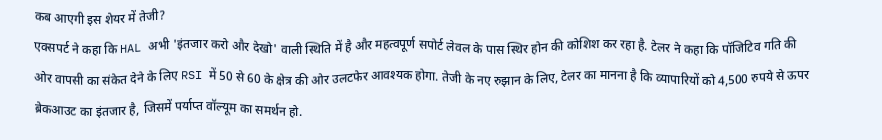कब आएगी इस शेयर में तेजी?
एक्सपर्ट ने कहा कि HAL अभी 'इंतजार करो और देखो' वाली स्थिति में है और महत्वपूर्ण सपोर्ट लेवल के पास स्थिर होन की कोशिश कर रहा है. टेलर ने कहा कि पॉजिटिव गति की ओर वापसी का संकेत देने के लिए RSI में 50 से 60 के क्षेत्र की ओर उलटफेर आवश्यक होगा. तेजी के नए रुझान के लिए, टेलर का मानना है कि व्यापारियों को 4,500 रुपये से ऊपर ब्रेकआउट का इंतजार है, जिसमें पर्याप्त वॉल्यूम का समर्थन हो.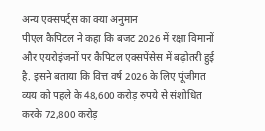अन्य एक्सपर्ट्स का क्या अनुमान
पीएल कैपिटल ने कहा कि बजट 2026 में रक्षा विमानों और एयरोइंजनों पर कैपिटल एक्सपेंसेस में बढ़ोतरी हुई है. इसने बताया कि वित्त वर्ष 2026 के लिए पूंजीगत व्यय को पहले के 48,600 करोड़ रुपये से संशोधित करके 72,800 करोड़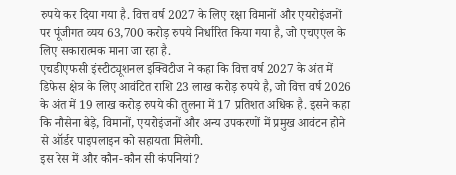रुपये कर दिया गया है. वित्त वर्ष 2027 के लिए रक्षा विमानों और एयरोइंजनों पर पूंजीगत व्यय 63,700 करोड़ रुपये निर्धारित किया गया है, जो एचएएल के लिए सकारात्मक माना जा रहा है.
एचडीएफसी इंस्टीट्यूशनल इक्विटीज ने कहा कि वित्त वर्ष 2027 के अंत में डिफेस क्षेत्र के लिए आवंटित राशि 23 लाख करोड़ रुपये है, जो वित्त वर्ष 2026 के अंत में 19 लाख करोड़ रुपये की तुलना में 17 प्रतिशत अधिक है. इसने कहा कि नौसेना बेड़े, विमानों, एयरोइंजनों और अन्य उपकरणों में प्रमुख आवंटन होने से ऑर्डर पाइपलाइन को सहायता मिलेगी.
इस रेस में और कौन-कौन सी कंपनियां?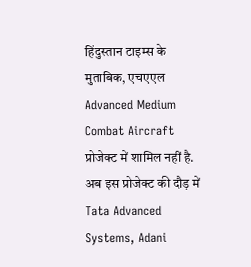हिंदुस्तान टाइम्स के मुताबिक, एचएएल Advanced Medium Combat Aircraft प्रोजेक्ट में शामिल नहीं है. अब इस प्रोजेक्ट की दौड़ में Tata Advanced Systems, Adani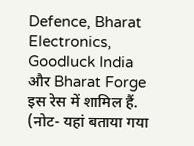Defence, Bharat Electronics, Goodluck India और Bharat Forge इस रेस में शामिल हैं.
(नोट- यहां बताया गया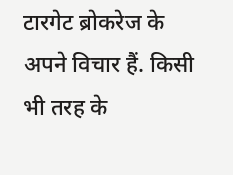टारगेट ब्रोकरेज के अपने विचार हैं. किसी भी तरह के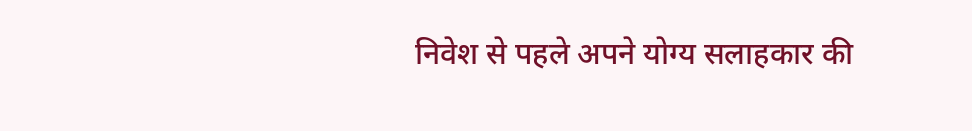निवेश से पहले अपने योग्य सलाहकार की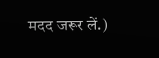मदद जरूर लें.)